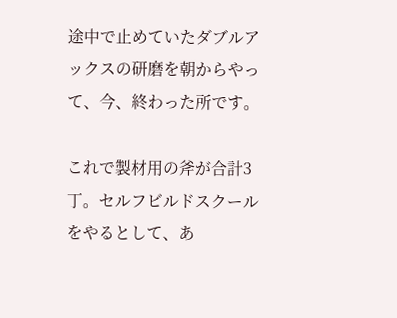途中で止めていたダブルアックスの研磨を朝からやって、今、終わった所です。

これで製材用の斧が合計3丁。セルフビルドスクールをやるとして、あ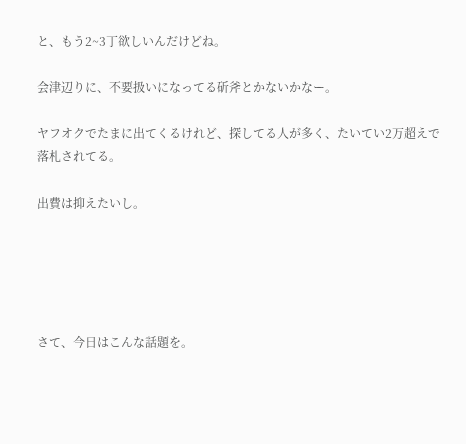と、もう2~3丁欲しいんだけどね。

会津辺りに、不要扱いになってる斫斧とかないかなー。

ヤフオクでたまに出てくるけれど、探してる人が多く、たいてい2万超えで落札されてる。

出費は抑えたいし。





さて、今日はこんな話題を。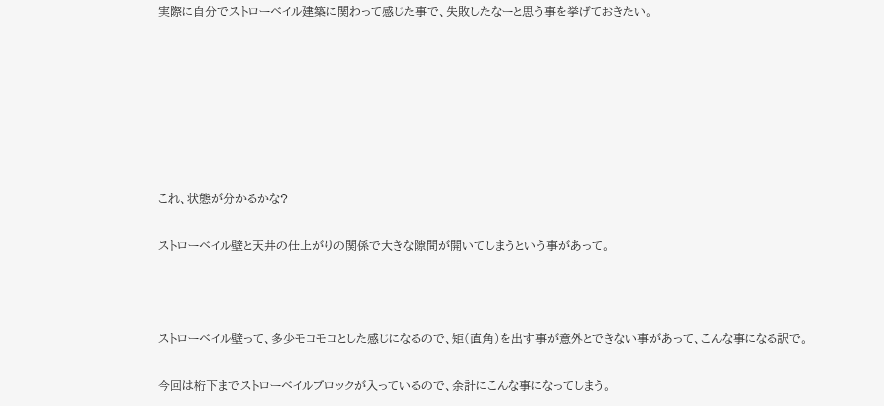実際に自分でストローベイル建築に関わって感じた事で、失敗したなーと思う事を挙げておきたい。







これ、状態が分かるかな?

ストローベイル壁と天井の仕上がりの関係で大きな隙間が開いてしまうという事があって。



ストローベイル壁って、多少モコモコとした感じになるので、矩(直角)を出す事が意外とできない事があって、こんな事になる訳で。

今回は桁下までストローベイルブロックが入っているので、余計にこんな事になってしまう。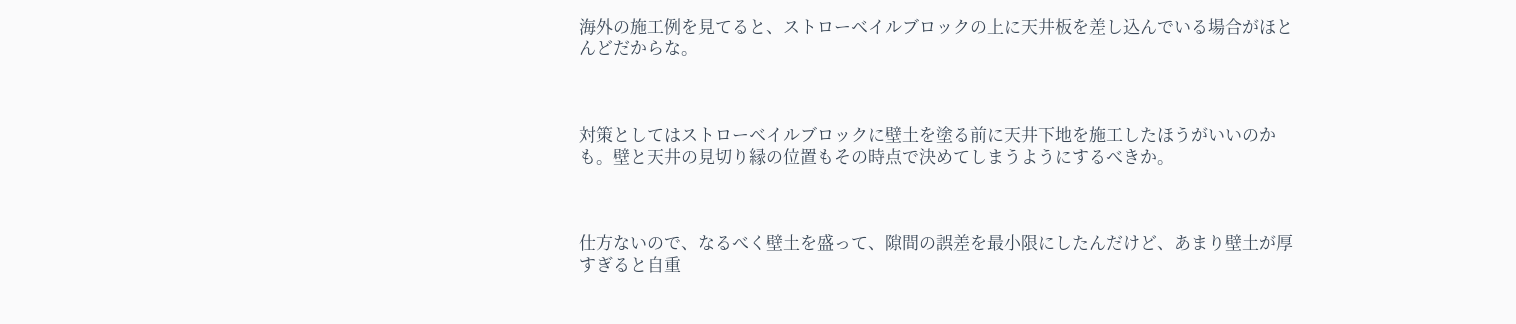海外の施工例を見てると、ストローベイルブロックの上に天井板を差し込んでいる場合がほとんどだからな。



対策としてはストローベイルブロックに壁土を塗る前に天井下地を施工したほうがいいのかも。壁と天井の見切り縁の位置もその時点で決めてしまうようにするべきか。



仕方ないので、なるべく壁土を盛って、隙間の誤差を最小限にしたんだけど、あまり壁土が厚すぎると自重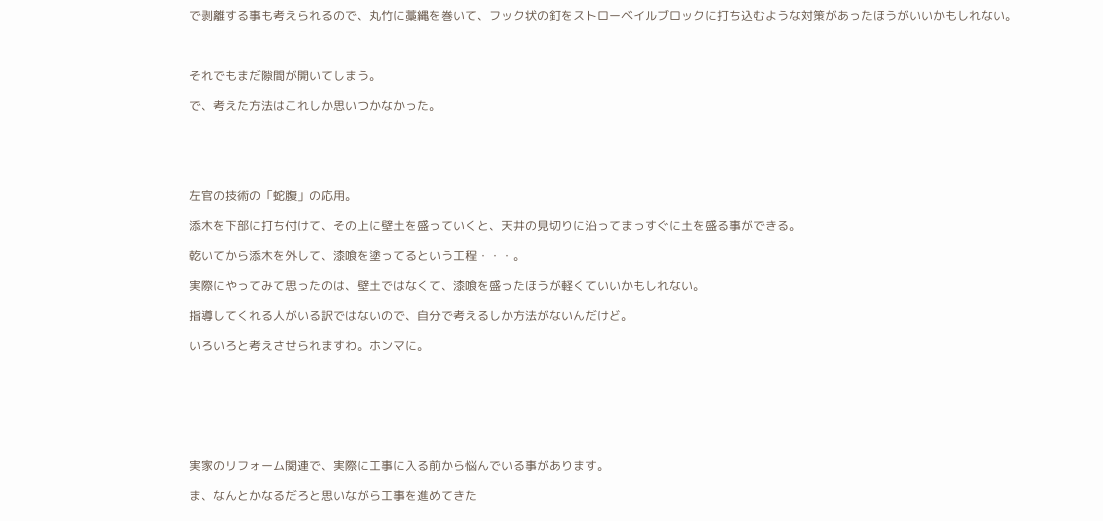で剥離する事も考えられるので、丸竹に藁縄を巻いて、フック状の釘をストローベイルブロックに打ち込むような対策があったほうがいいかもしれない。



それでもまだ隙間が開いてしまう。

で、考えた方法はこれしか思いつかなかった。





左官の技術の「蛇腹」の応用。

添木を下部に打ち付けて、その上に壁土を盛っていくと、天井の見切りに沿ってまっすぐに土を盛る事ができる。

乾いてから添木を外して、漆喰を塗ってるという工程・・・。

実際にやってみて思ったのは、壁土ではなくて、漆喰を盛ったほうが軽くていいかもしれない。

指導してくれる人がいる訳ではないので、自分で考えるしか方法がないんだけど。

いろいろと考えさせられますわ。ホンマに。







実家のリフォーム関連で、実際に工事に入る前から悩んでいる事があります。

ま、なんとかなるだろと思いながら工事を進めてきた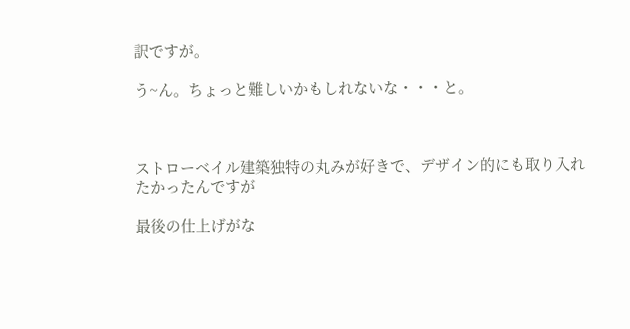訳ですが。

う~ん。ちょっと難しいかもしれないな・・・と。



ストローベイル建築独特の丸みが好きで、デザイン的にも取り入れたかったんですが

最後の仕上げがな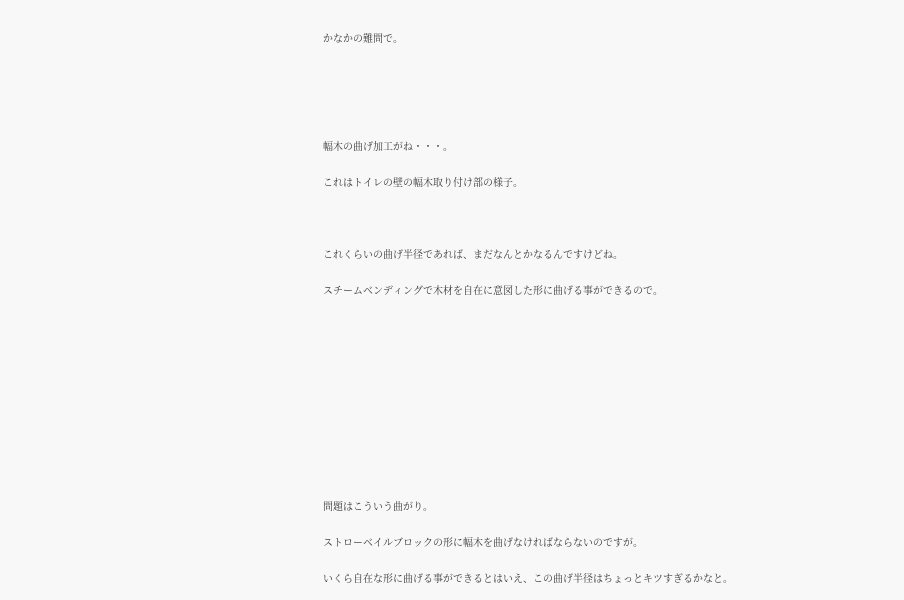かなかの難問で。





幅木の曲げ加工がね・・・。

これはトイレの壁の幅木取り付け部の様子。



これくらいの曲げ半径であれば、まだなんとかなるんですけどね。

スチームベンディングで木材を自在に意図した形に曲げる事ができるので。











問題はこういう曲がり。

ストローベイルブロックの形に幅木を曲げなければならないのですが。

いくら自在な形に曲げる事ができるとはいえ、この曲げ半径はちょっとキツすぎるかなと。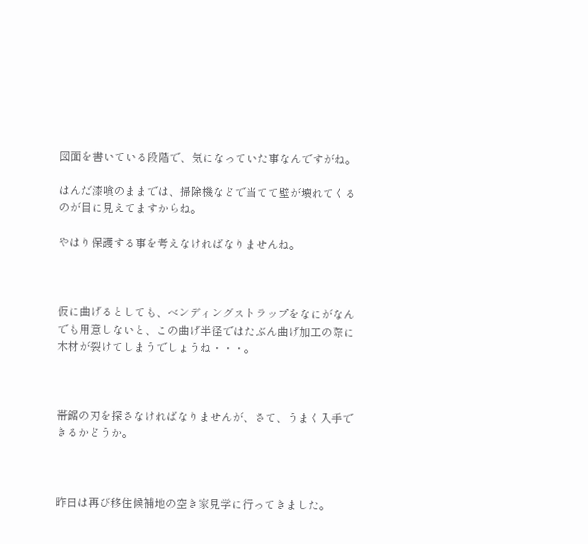図面を書いている段階で、気になっていた事なんですがね。

はんだ漆喰のままでは、掃除機などで当てて壁が壊れてくるのが目に見えてますからね。

やはり保護する事を考えなければなりませんね。



仮に曲げるとしても、ベンディングストラップをなにがなんでも用意しないと、この曲げ半径ではたぶん曲げ加工の際に木材が裂けてしまうでしょうね・・・。



帯鋸の刃を探さなければなりませんが、さて、うまく入手できるかどうか。



昨日は再び移住候補地の空き家見学に行ってきました。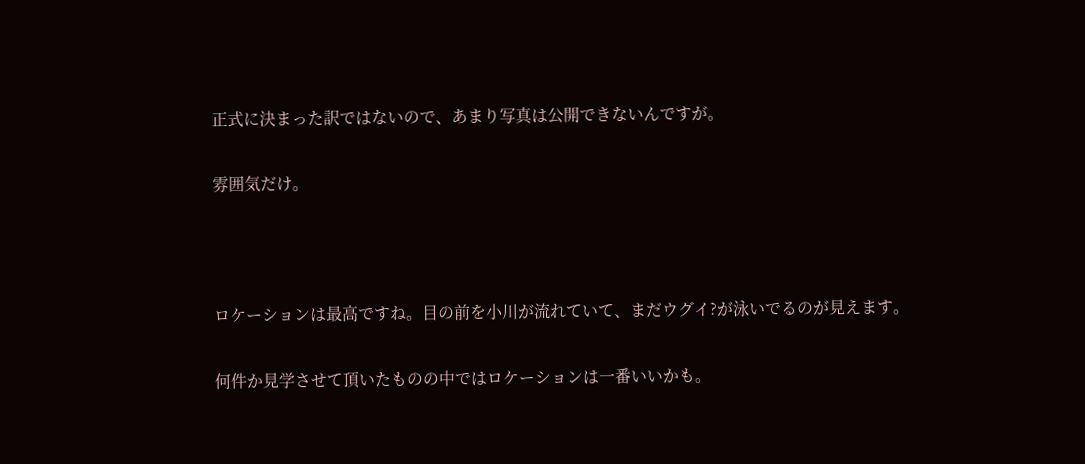正式に決まった訳ではないので、あまり写真は公開できないんですが。

雰囲気だけ。



ロケーションは最高ですね。目の前を小川が流れていて、まだウグイ?が泳いでるのが見えます。

何件か見学させて頂いたものの中ではロケーションは一番いいかも。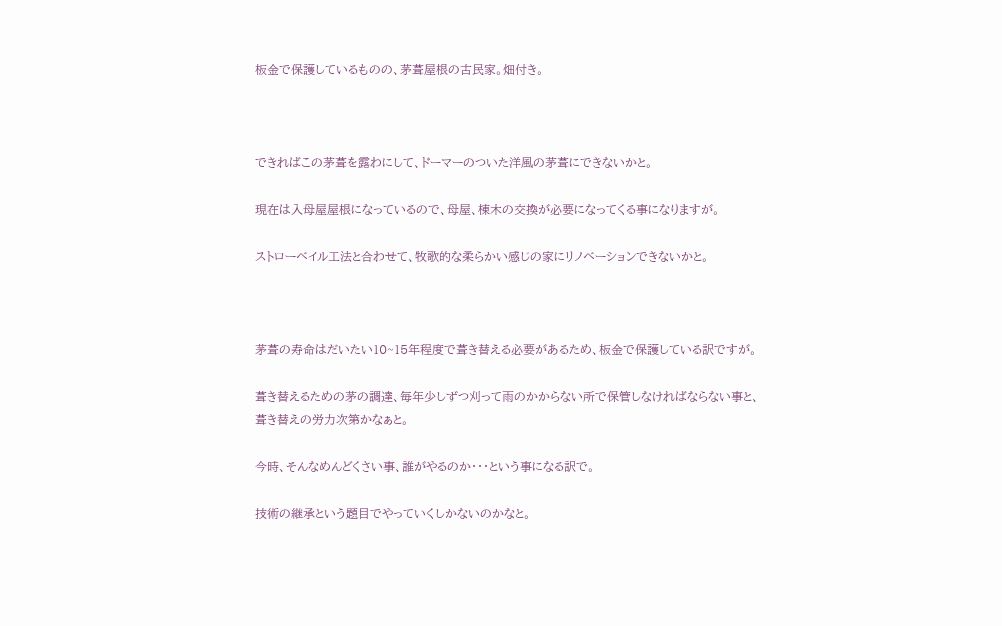板金で保護しているものの、茅葺屋根の古民家。畑付き。



できればこの茅葺を露わにして、ドーマーのついた洋風の茅葺にできないかと。

現在は入母屋屋根になっているので、母屋、棟木の交換が必要になってくる事になりますが。

ストローベイル工法と合わせて、牧歌的な柔らかい感じの家にリノベーションできないかと。



茅葺の寿命はだいたい10~15年程度で葺き替える必要があるため、板金で保護している訳ですが。

葺き替えるための茅の調達、毎年少しずつ刈って雨のかからない所で保管しなければならない事と、葺き替えの労力次第かなぁと。

今時、そんなめんどくさい事、誰がやるのか・・・という事になる訳で。

技術の継承という題目でやっていくしかないのかなと。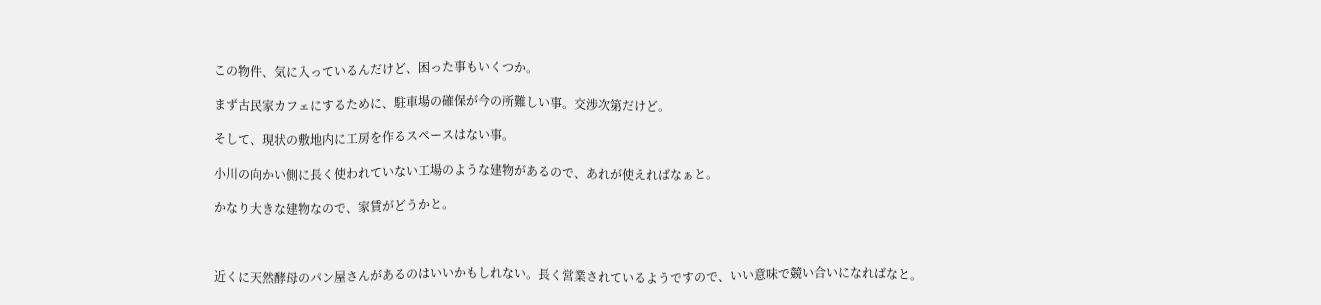この物件、気に入っているんだけど、困った事もいくつか。

まず古民家カフェにするために、駐車場の確保が今の所難しい事。交渉次第だけど。

そして、現状の敷地内に工房を作るスペースはない事。

小川の向かい側に長く使われていない工場のような建物があるので、あれが使えればなぁと。

かなり大きな建物なので、家賃がどうかと。



近くに天然酵母のパン屋さんがあるのはいいかもしれない。長く営業されているようですので、いい意味で競い合いになればなと。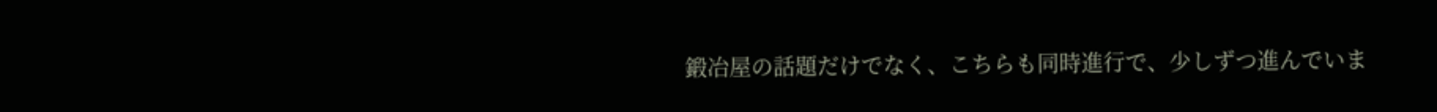鍛冶屋の話題だけでなく、こちらも同時進行で、少しずつ進んでいま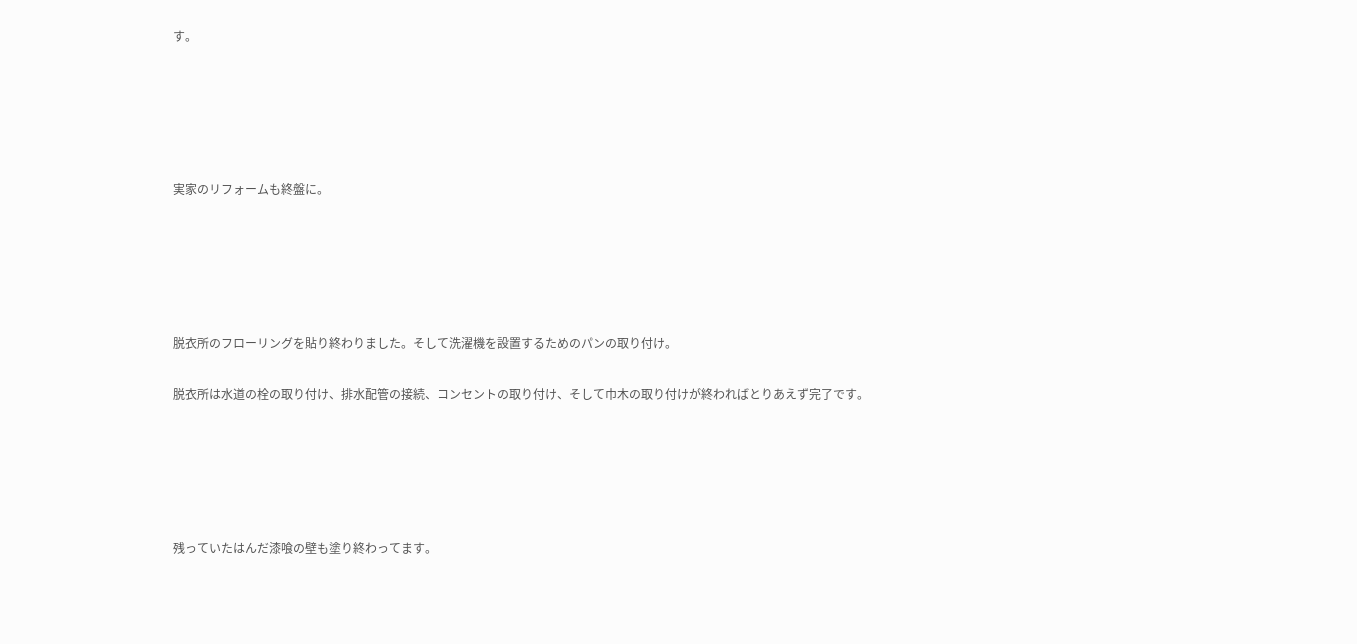す。





実家のリフォームも終盤に。





脱衣所のフローリングを貼り終わりました。そして洗濯機を設置するためのパンの取り付け。

脱衣所は水道の栓の取り付け、排水配管の接続、コンセントの取り付け、そして巾木の取り付けが終わればとりあえず完了です。





残っていたはんだ漆喰の壁も塗り終わってます。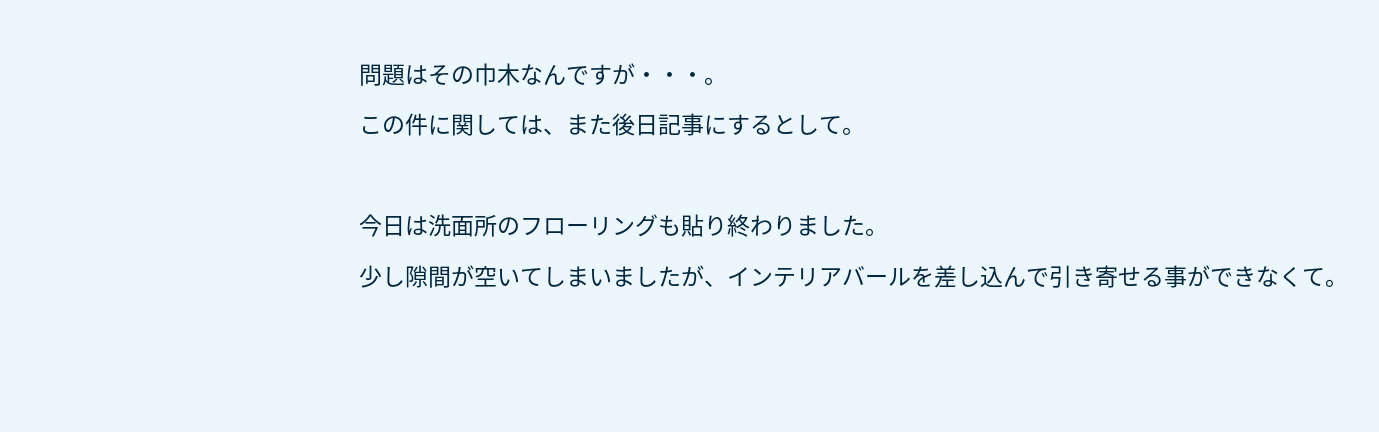問題はその巾木なんですが・・・。

この件に関しては、また後日記事にするとして。



今日は洗面所のフローリングも貼り終わりました。

少し隙間が空いてしまいましたが、インテリアバールを差し込んで引き寄せる事ができなくて。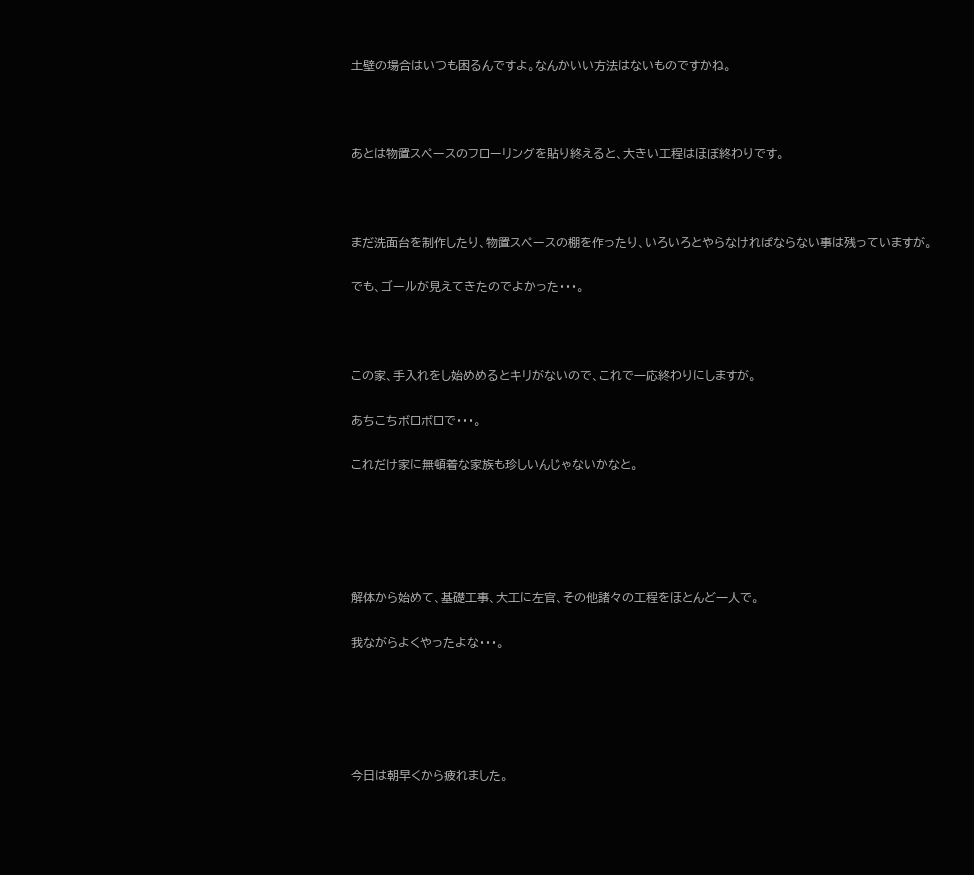土壁の場合はいつも困るんですよ。なんかいい方法はないものですかね。



あとは物置スペースのフローリングを貼り終えると、大きい工程はほぼ終わりです。



まだ洗面台を制作したり、物置スペースの棚を作ったり、いろいろとやらなければならない事は残っていますが。

でも、ゴールが見えてきたのでよかった・・・。



この家、手入れをし始めめるとキリがないので、これで一応終わりにしますが。

あちこちボロボロで・・・。

これだけ家に無頓着な家族も珍しいんじゃないかなと。





解体から始めて、基礎工事、大工に左官、その他諸々の工程をほとんど一人で。

我ながらよくやったよな・・・。





今日は朝早くから疲れました。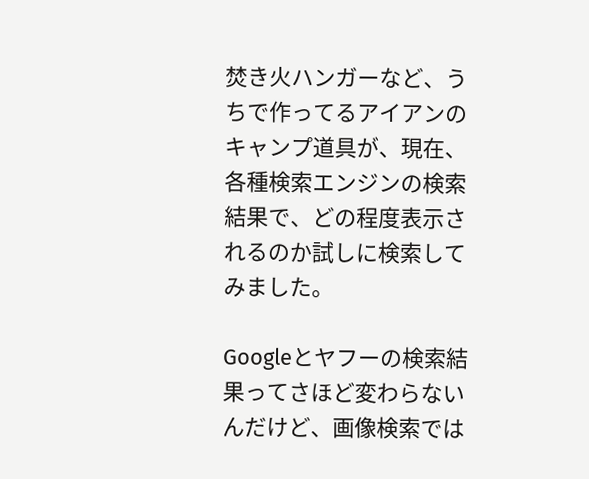焚き火ハンガーなど、うちで作ってるアイアンのキャンプ道具が、現在、各種検索エンジンの検索結果で、どの程度表示されるのか試しに検索してみました。

Googleとヤフーの検索結果ってさほど変わらないんだけど、画像検索では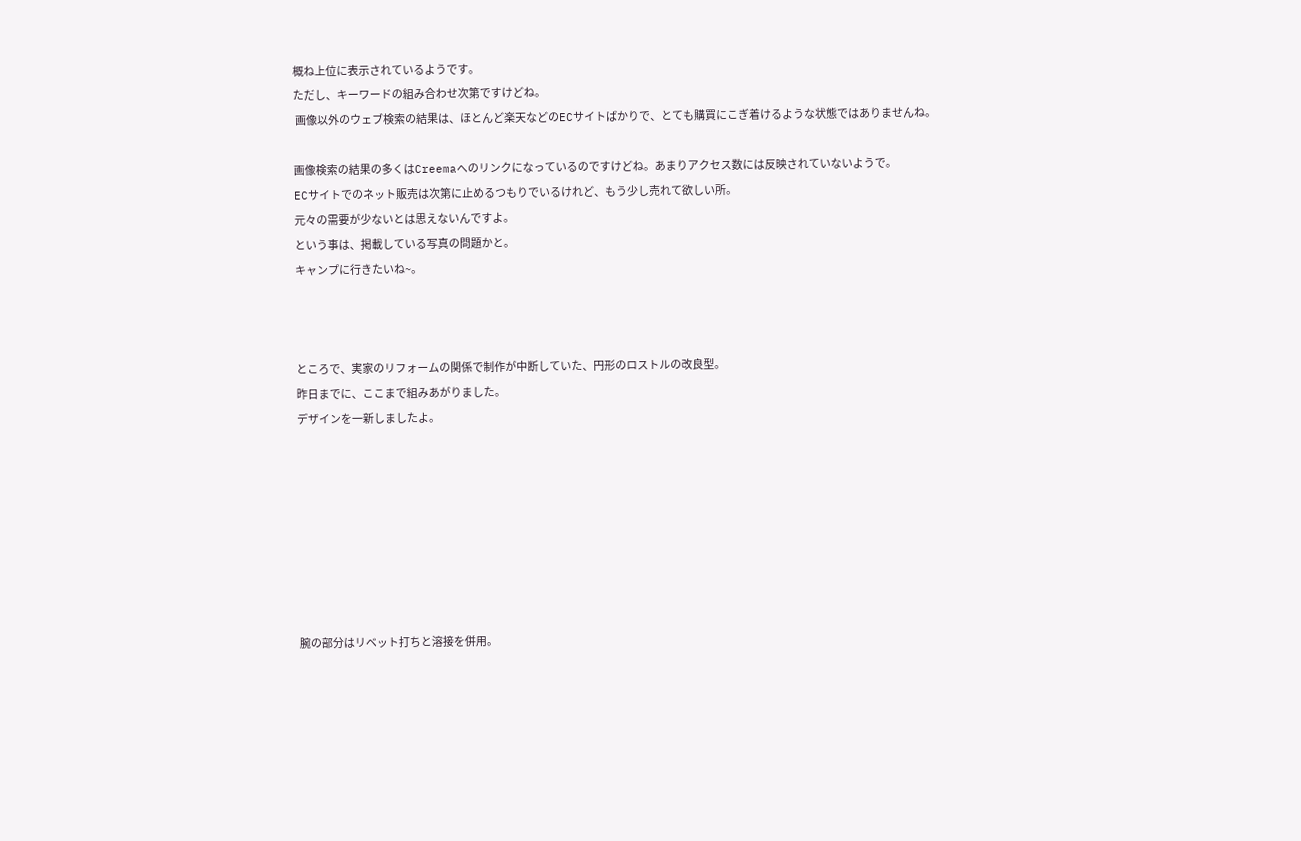概ね上位に表示されているようです。
ただし、キーワードの組み合わせ次第ですけどね。
 画像以外のウェブ検索の結果は、ほとんど楽天などのECサイトばかりで、とても購買にこぎ着けるような状態ではありませんね。

画像検索の結果の多くはCreemaへのリンクになっているのですけどね。あまりアクセス数には反映されていないようで。
ECサイトでのネット販売は次第に止めるつもりでいるけれど、もう少し売れて欲しい所。
元々の需要が少ないとは思えないんですよ。
という事は、掲載している写真の問題かと。
キャンプに行きたいね~。



ところで、実家のリフォームの関係で制作が中断していた、円形のロストルの改良型。
昨日までに、ここまで組みあがりました。
デザインを一新しましたよ。








腕の部分はリベット打ちと溶接を併用。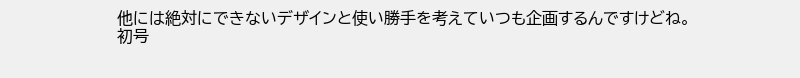他には絶対にできないデザインと使い勝手を考えていつも企画するんですけどね。
初号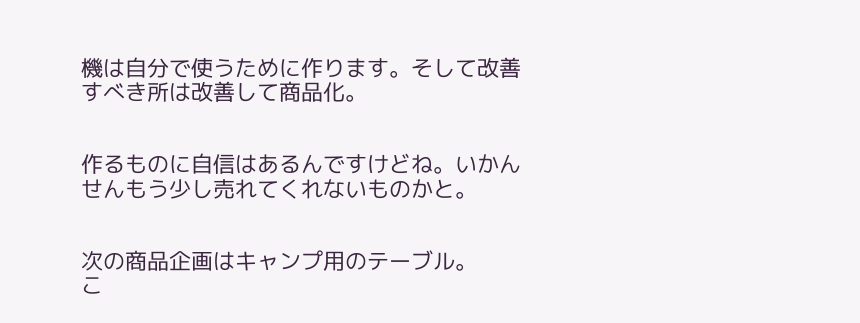機は自分で使うために作ります。そして改善すべき所は改善して商品化。


作るものに自信はあるんですけどね。いかんせんもう少し売れてくれないものかと。


次の商品企画はキャンプ用のテーブル。
こ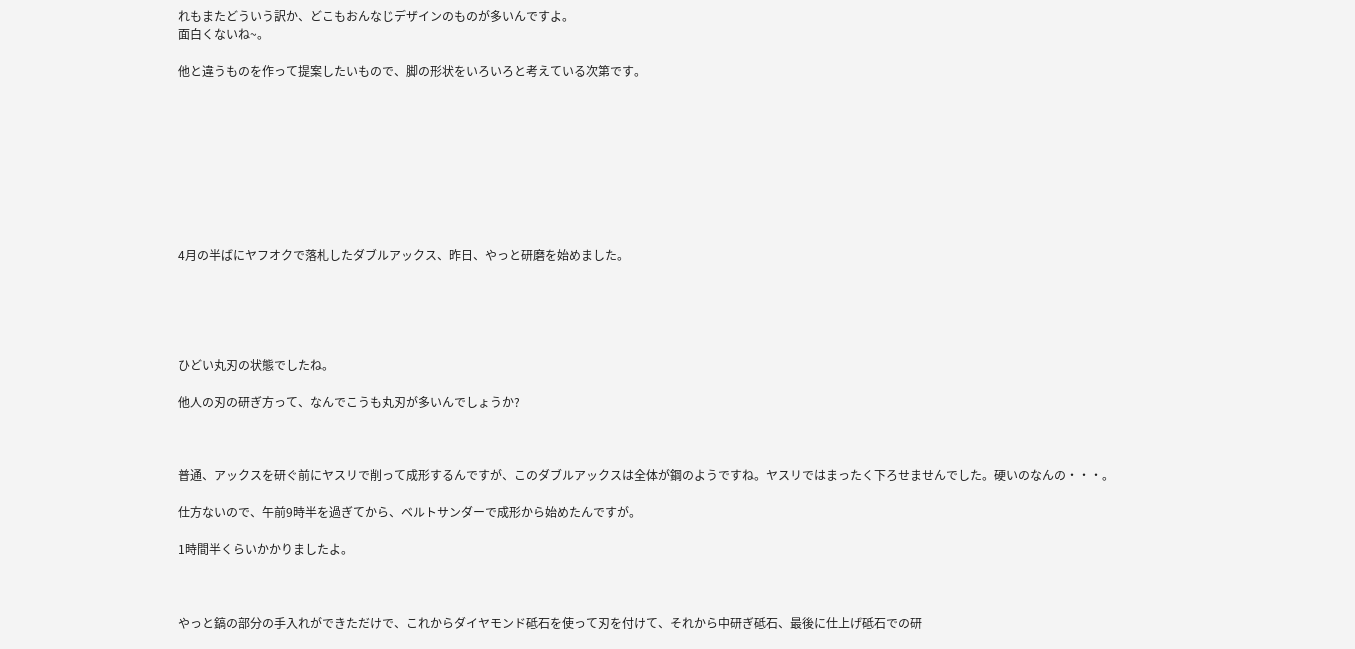れもまたどういう訳か、どこもおんなじデザインのものが多いんですよ。
面白くないね~。

他と違うものを作って提案したいもので、脚の形状をいろいろと考えている次第です。









4月の半ばにヤフオクで落札したダブルアックス、昨日、やっと研磨を始めました。





ひどい丸刃の状態でしたね。

他人の刃の研ぎ方って、なんでこうも丸刃が多いんでしょうか?



普通、アックスを研ぐ前にヤスリで削って成形するんですが、このダブルアックスは全体が鋼のようですね。ヤスリではまったく下ろせませんでした。硬いのなんの・・・。

仕方ないので、午前9時半を過ぎてから、ベルトサンダーで成形から始めたんですが。

1時間半くらいかかりましたよ。



やっと鎬の部分の手入れができただけで、これからダイヤモンド砥石を使って刃を付けて、それから中研ぎ砥石、最後に仕上げ砥石での研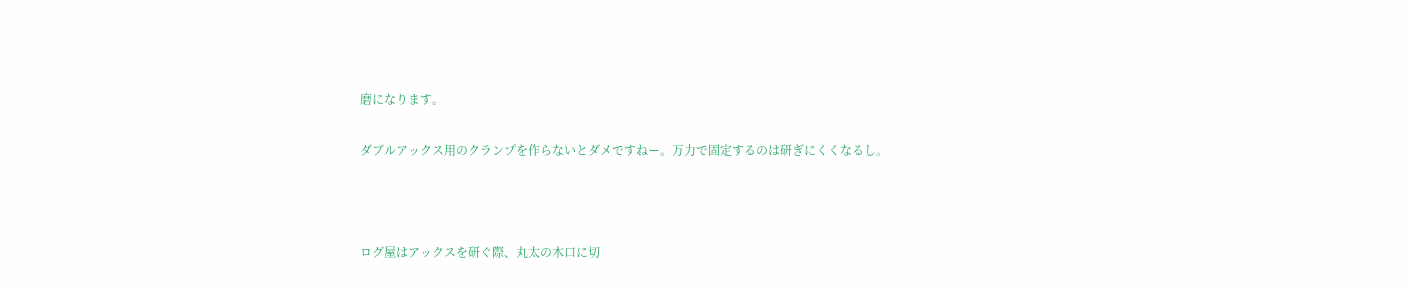磨になります。

ダブルアックス用のクランプを作らないとダメですねー。万力で固定するのは研ぎにくくなるし。



ログ屋はアックスを研ぐ際、丸太の木口に切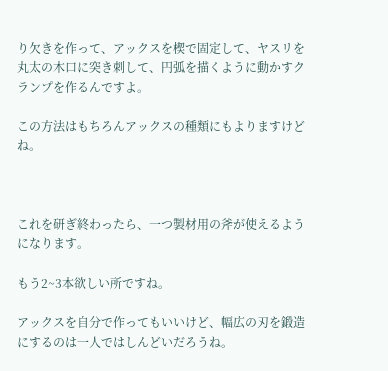り欠きを作って、アックスを楔で固定して、ヤスリを丸太の木口に突き刺して、円弧を描くように動かすクランプを作るんですよ。

この方法はもちろんアックスの種類にもよりますけどね。



これを研ぎ終わったら、一つ製材用の斧が使えるようになります。

もう2~3本欲しい所ですね。

アックスを自分で作ってもいいけど、幅広の刃を鍛造にするのは一人ではしんどいだろうね。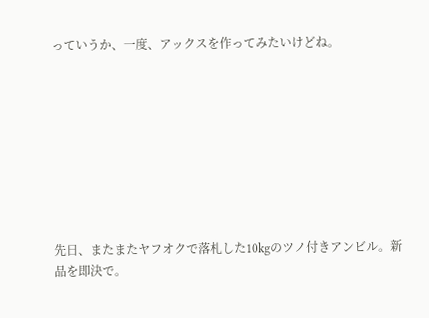っていうか、一度、アックスを作ってみたいけどね。









先日、またまたヤフオクで落札した10kgのツノ付きアンビル。新品を即決で。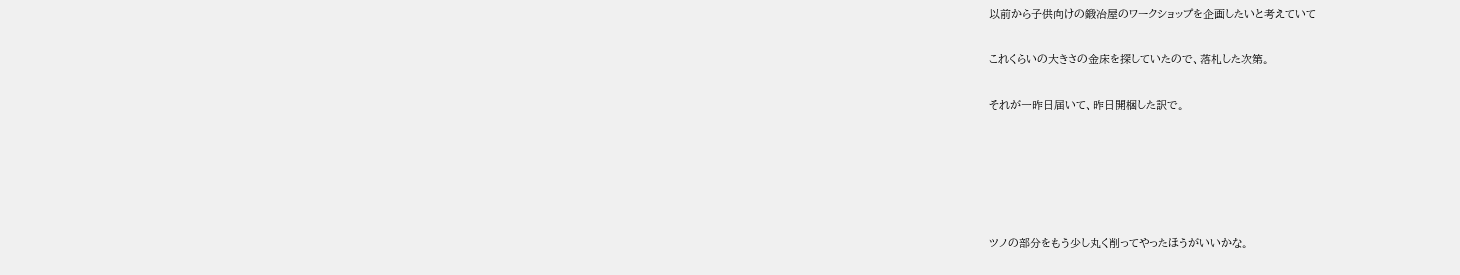以前から子供向けの鍛冶屋のワークショップを企画したいと考えていて

これくらいの大きさの金床を探していたので、落札した次第。

それが一昨日届いて、昨日開梱した訳で。





ツノの部分をもう少し丸く削ってやったほうがいいかな。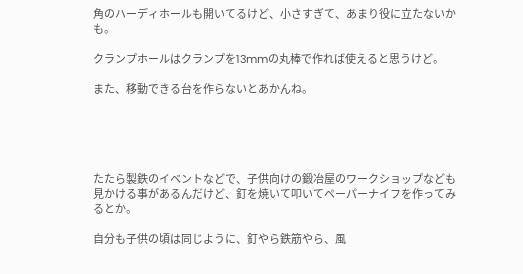角のハーディホールも開いてるけど、小さすぎて、あまり役に立たないかも。

クランプホールはクランプを13mmの丸棒で作れば使えると思うけど。

また、移動できる台を作らないとあかんね。





たたら製鉄のイベントなどで、子供向けの鍛冶屋のワークショップなども見かける事があるんだけど、釘を焼いて叩いてペーパーナイフを作ってみるとか。

自分も子供の頃は同じように、釘やら鉄筋やら、風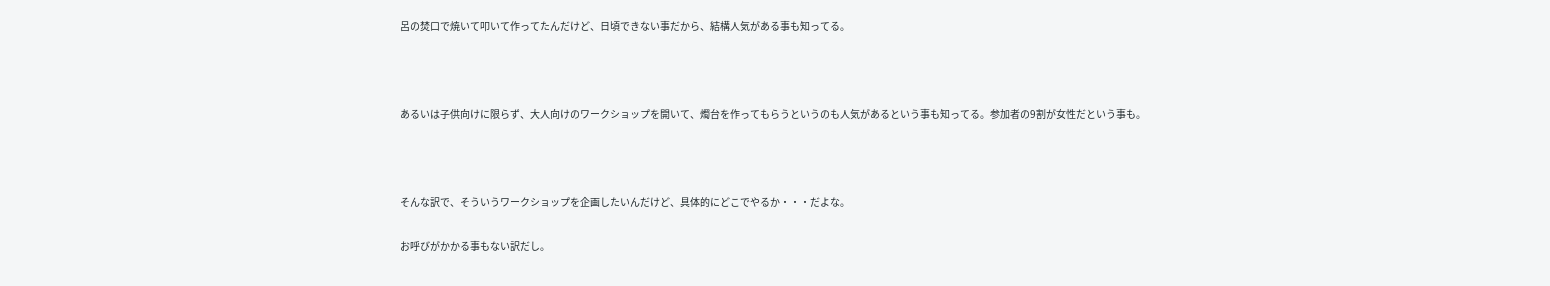呂の焚口で焼いて叩いて作ってたんだけど、日頃できない事だから、結構人気がある事も知ってる。



あるいは子供向けに限らず、大人向けのワークショップを開いて、燭台を作ってもらうというのも人気があるという事も知ってる。参加者の9割が女性だという事も。



そんな訳で、そういうワークショップを企画したいんだけど、具体的にどこでやるか・・・だよな。

お呼びがかかる事もない訳だし。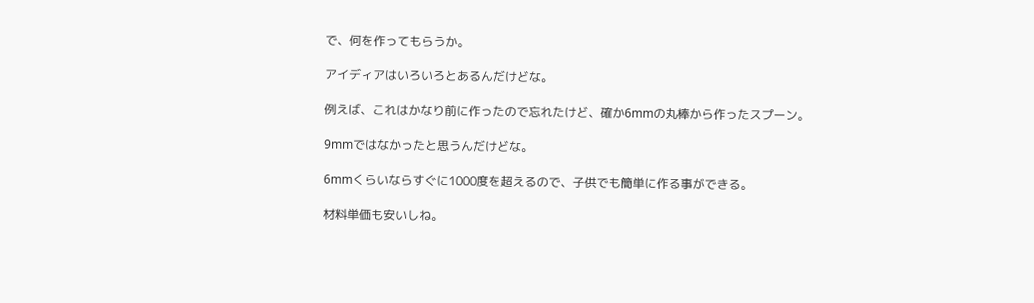で、何を作ってもらうか。

アイディアはいろいろとあるんだけどな。

例えば、これはかなり前に作ったので忘れたけど、確か6mmの丸棒から作ったスプーン。

9mmではなかったと思うんだけどな。

6mmくらいならすぐに1000度を超えるので、子供でも簡単に作る事ができる。

材料単価も安いしね。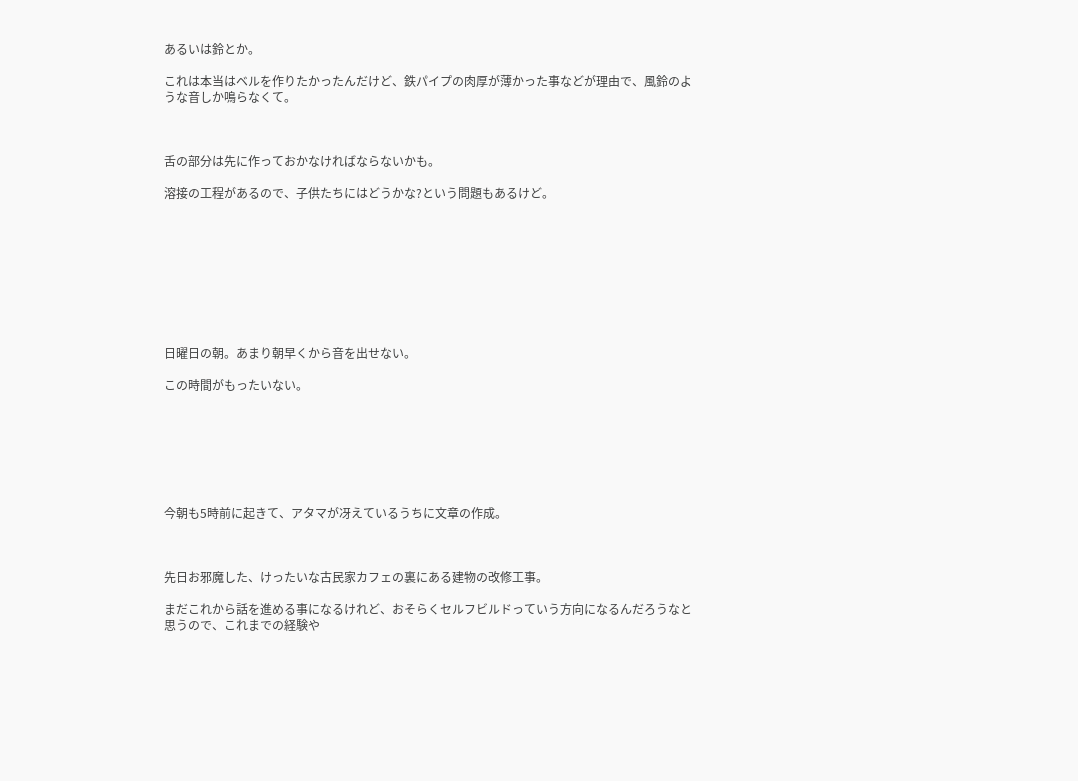あるいは鈴とか。

これは本当はベルを作りたかったんだけど、鉄パイプの肉厚が薄かった事などが理由で、風鈴のような音しか鳴らなくて。



舌の部分は先に作っておかなければならないかも。

溶接の工程があるので、子供たちにはどうかな?という問題もあるけど。









日曜日の朝。あまり朝早くから音を出せない。

この時間がもったいない。







今朝も5時前に起きて、アタマが冴えているうちに文章の作成。



先日お邪魔した、けったいな古民家カフェの裏にある建物の改修工事。

まだこれから話を進める事になるけれど、おそらくセルフビルドっていう方向になるんだろうなと思うので、これまでの経験や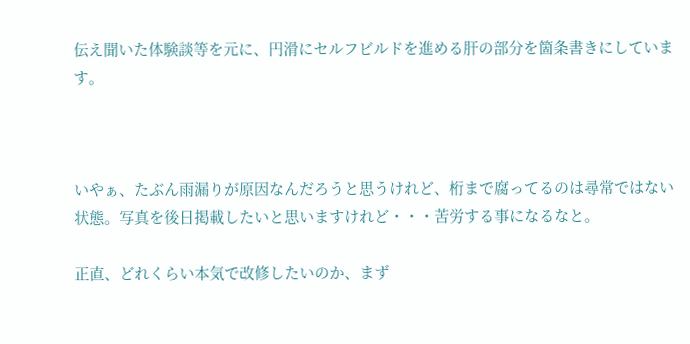伝え聞いた体験談等を元に、円滑にセルフビルドを進める肝の部分を箇条書きにしています。



いやぁ、たぶん雨漏りが原因なんだろうと思うけれど、桁まで腐ってるのは尋常ではない状態。写真を後日掲載したいと思いますけれど・・・苦労する事になるなと。

正直、どれくらい本気で改修したいのか、まず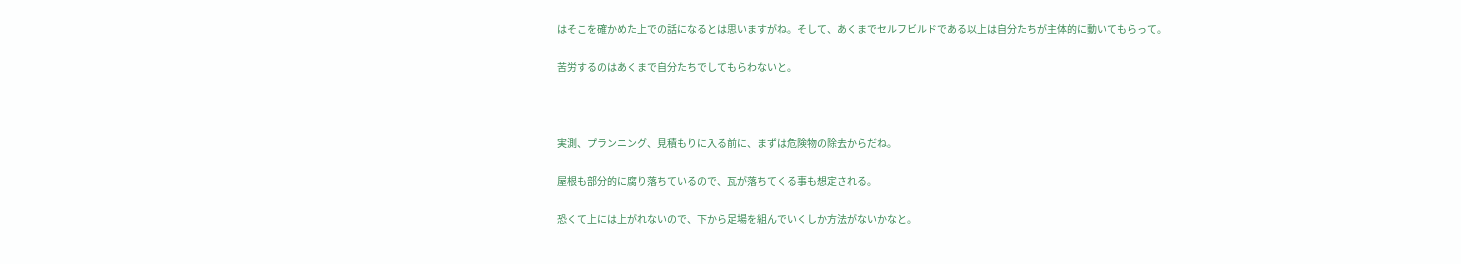はそこを確かめた上での話になるとは思いますがね。そして、あくまでセルフビルドである以上は自分たちが主体的に動いてもらって。

苦労するのはあくまで自分たちでしてもらわないと。



実測、プランニング、見積もりに入る前に、まずは危険物の除去からだね。

屋根も部分的に腐り落ちているので、瓦が落ちてくる事も想定される。

恐くて上には上がれないので、下から足場を組んでいくしか方法がないかなと。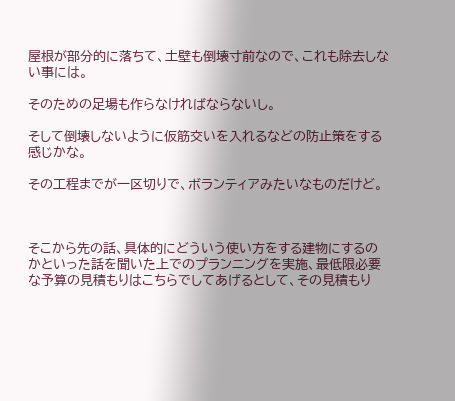屋根が部分的に落ちて、土壁も倒壊寸前なので、これも除去しない事には。

そのための足場も作らなければならないし。

そして倒壊しないように仮筋交いを入れるなどの防止策をする感じかな。

その工程までが一区切りで、ボランティアみたいなものだけど。



そこから先の話、具体的にどういう使い方をする建物にするのかといった話を聞いた上でのプランニングを実施、最低限必要な予算の見積もりはこちらでしてあげるとして、その見積もり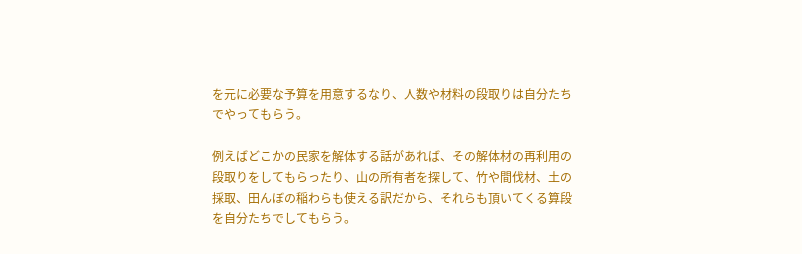を元に必要な予算を用意するなり、人数や材料の段取りは自分たちでやってもらう。

例えばどこかの民家を解体する話があれば、その解体材の再利用の段取りをしてもらったり、山の所有者を探して、竹や間伐材、土の採取、田んぼの稲わらも使える訳だから、それらも頂いてくる算段を自分たちでしてもらう。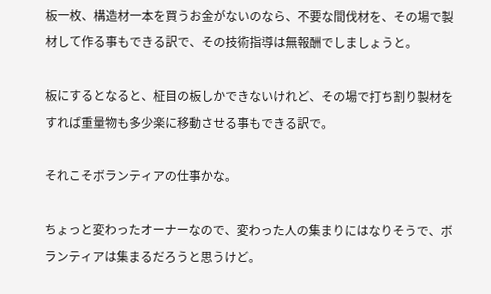板一枚、構造材一本を買うお金がないのなら、不要な間伐材を、その場で製材して作る事もできる訳で、その技術指導は無報酬でしましょうと。

板にするとなると、柾目の板しかできないけれど、その場で打ち割り製材をすれば重量物も多少楽に移動させる事もできる訳で。

それこそボランティアの仕事かな。

ちょっと変わったオーナーなので、変わった人の集まりにはなりそうで、ボランティアは集まるだろうと思うけど。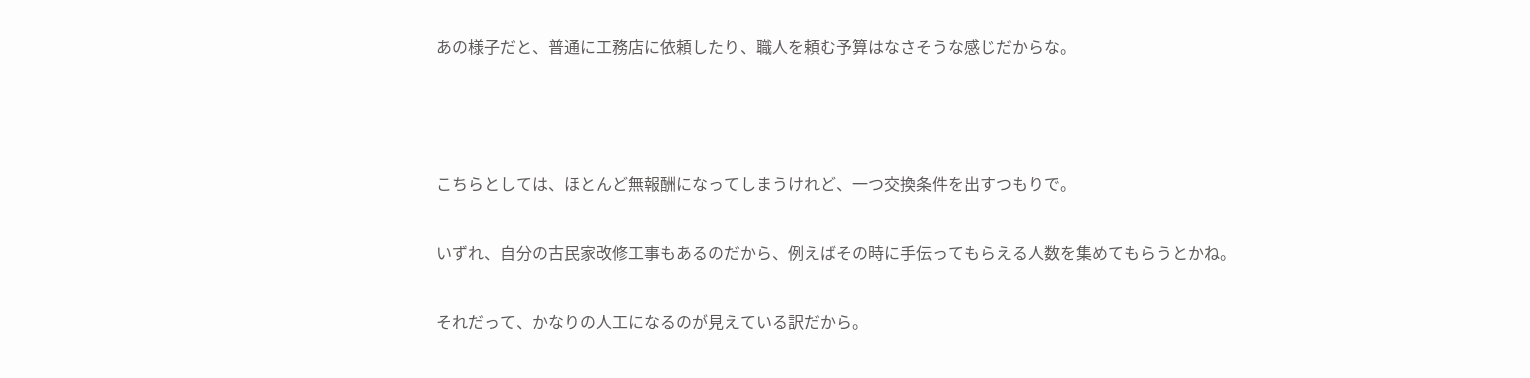あの様子だと、普通に工務店に依頼したり、職人を頼む予算はなさそうな感じだからな。



こちらとしては、ほとんど無報酬になってしまうけれど、一つ交換条件を出すつもりで。

いずれ、自分の古民家改修工事もあるのだから、例えばその時に手伝ってもらえる人数を集めてもらうとかね。

それだって、かなりの人工になるのが見えている訳だから。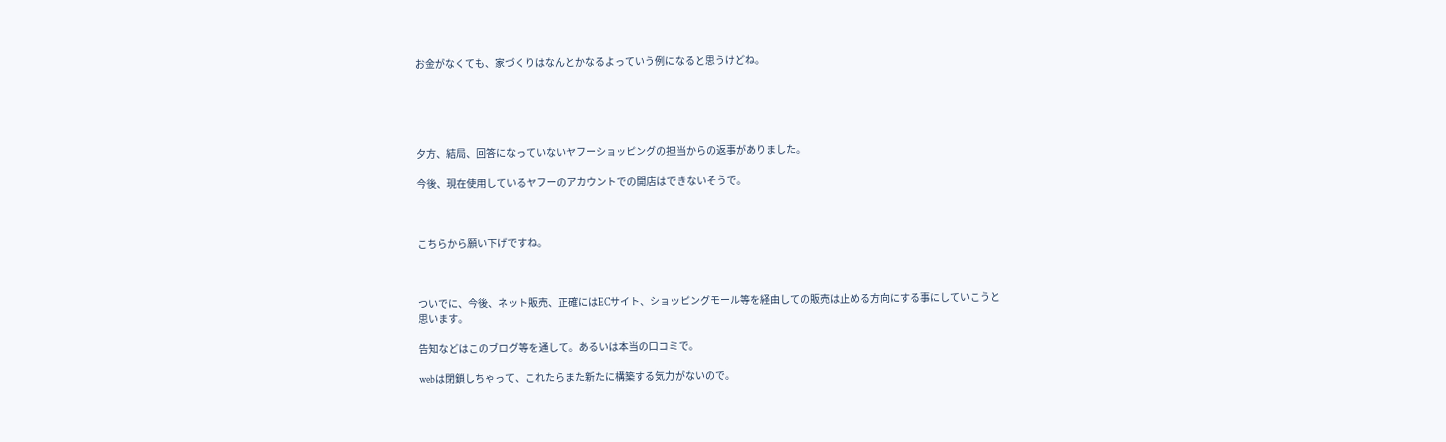お金がなくても、家づくりはなんとかなるよっていう例になると思うけどね。





夕方、結局、回答になっていないヤフーショッピングの担当からの返事がありました。

今後、現在使用しているヤフーのアカウントでの開店はできないそうで。



こちらから願い下げですね。



ついでに、今後、ネット販売、正確にはECサイト、ショッピングモール等を経由しての販売は止める方向にする事にしていこうと思います。

告知などはこのブログ等を通して。あるいは本当の口コミで。

webは閉鎖しちゃって、これたらまた新たに構築する気力がないので。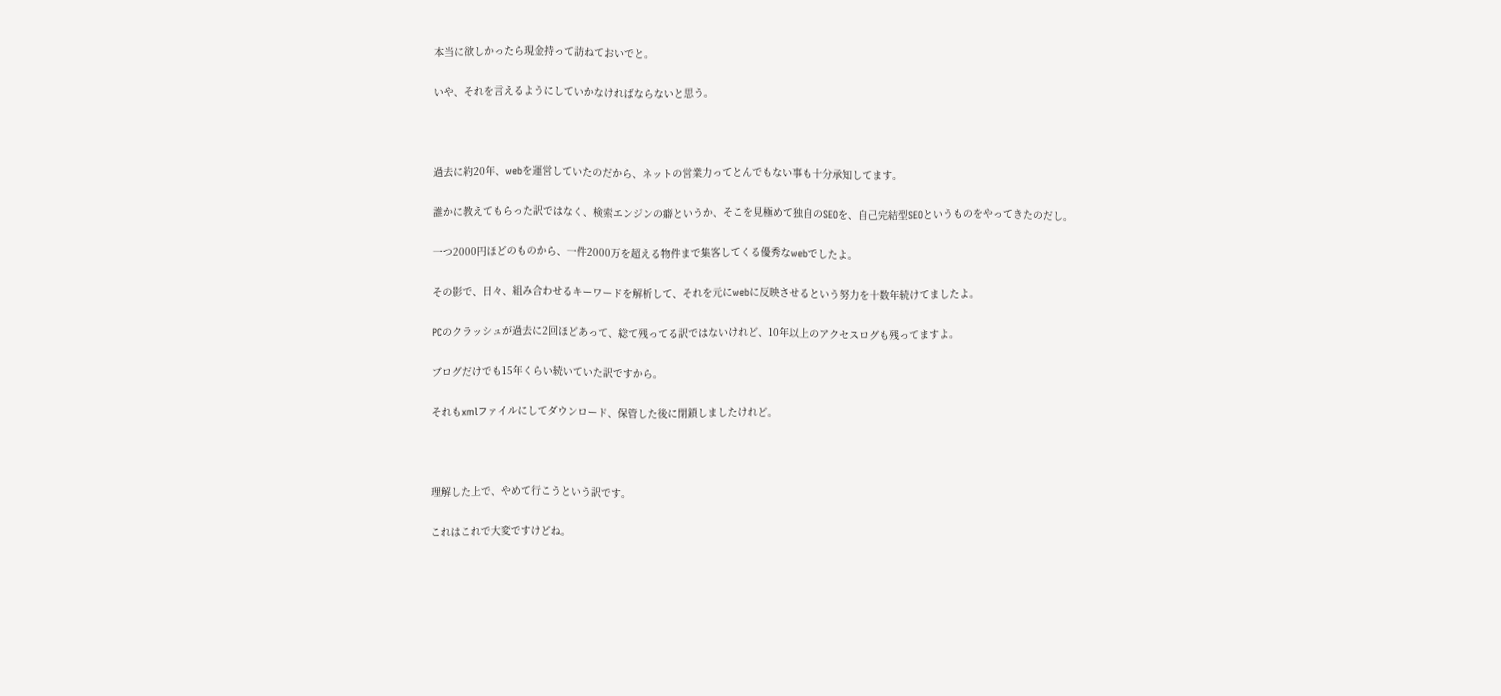本当に欲しかったら現金持って訪ねておいでと。

いや、それを言えるようにしていかなければならないと思う。



過去に約20年、webを運営していたのだから、ネットの営業力ってとんでもない事も十分承知してます。

誰かに教えてもらった訳ではなく、検索エンジンの癖というか、そこを見極めて独自のSEOを、自己完結型SEOというものをやってきたのだし。

一つ2000円ほどのものから、一件2000万を超える物件まで集客してくる優秀なwebでしたよ。

その影で、日々、組み合わせるキーワードを解析して、それを元にwebに反映させるという努力を十数年続けてましたよ。

PCのクラッシュが過去に2回ほどあって、総て残ってる訳ではないけれど、10年以上のアクセスログも残ってますよ。

ブログだけでも15年くらい続いていた訳ですから。

それもxmlファイルにしてダウンロード、保管した後に閉鎖しましたけれど。



理解した上で、やめて行こうという訳です。

これはこれで大変ですけどね。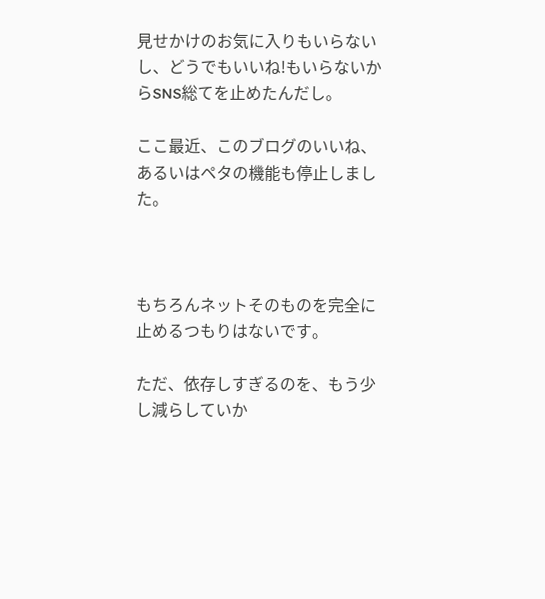見せかけのお気に入りもいらないし、どうでもいいね!もいらないからSNS総てを止めたんだし。

ここ最近、このブログのいいね、あるいはペタの機能も停止しました。



もちろんネットそのものを完全に止めるつもりはないです。

ただ、依存しすぎるのを、もう少し減らしていか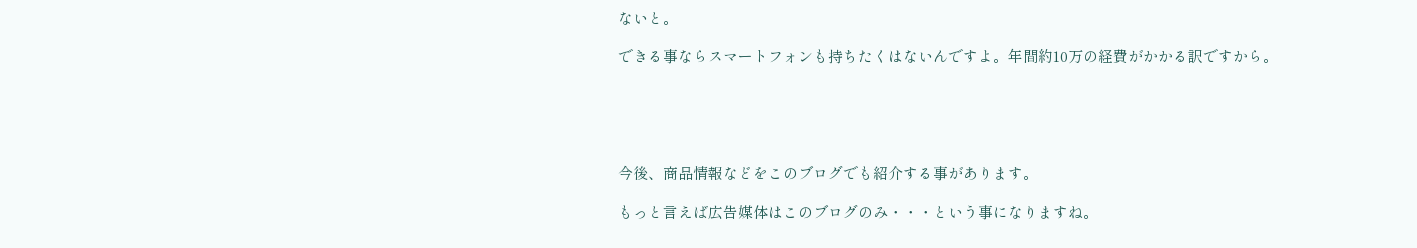ないと。

できる事ならスマートフォンも持ちたくはないんですよ。年間約10万の経費がかかる訳ですから。





今後、商品情報などをこのブログでも紹介する事があります。

もっと言えば広告媒体はこのブログのみ・・・という事になりますね。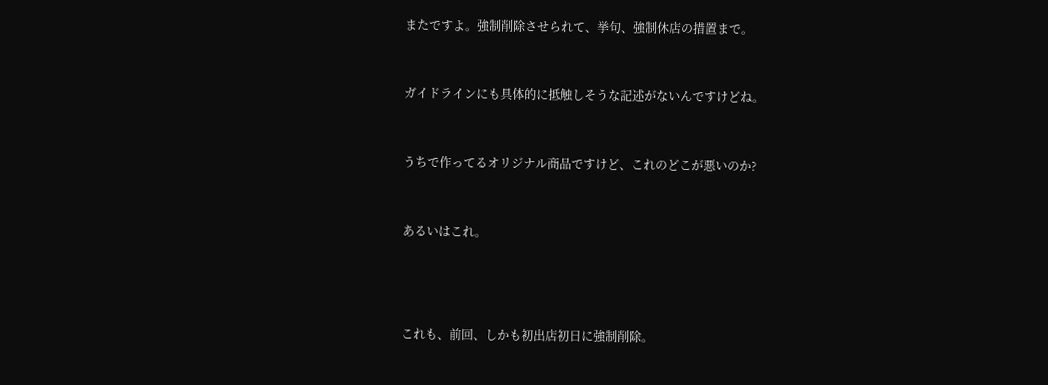またですよ。強制削除させられて、挙句、強制休店の措置まで。



ガイドラインにも具体的に抵触しそうな記述がないんですけどね。



うちで作ってるオリジナル商品ですけど、これのどこが悪いのか?



あるいはこれ。





これも、前回、しかも初出店初日に強制削除。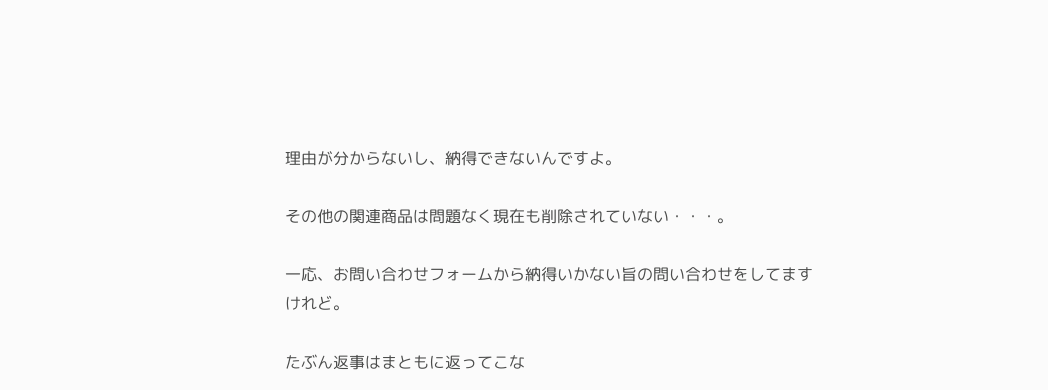理由が分からないし、納得できないんですよ。

その他の関連商品は問題なく現在も削除されていない・・・。

一応、お問い合わせフォームから納得いかない旨の問い合わせをしてますけれど。

たぶん返事はまともに返ってこな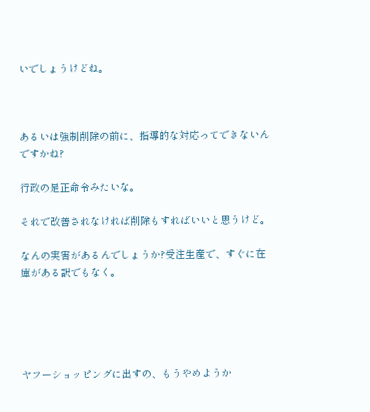いでしょうけどね。



あるいは強制削除の前に、指導的な対応ってできないんですかね?

行政の是正命令みたいな。

それで改善されなければ削除もすればいいと思うけど。

なんの実害があるんでしょうか?受注生産で、すぐに在庫がある訳でもなく。





ヤフーショッピングに出すの、もうやめようか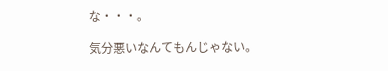な・・・。

気分悪いなんてもんじゃない。